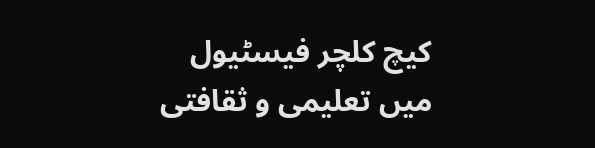کیچ کلچر فیسٹیول میں تعلیمی و ثقافتی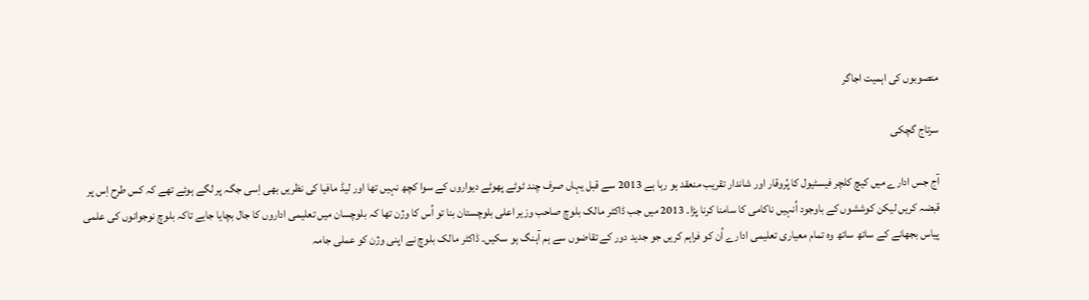منصوبوں کی اہمیت اجاگر

سرتاج گچکی

آج جس ادارے میں کیچ کلچر فیسٹیول کا پُروقار اور شاندار تقریب منعقد ہو رہا ہے 2013 سے قبل یہاں صرف چند ٹوٹے پھوٹے دیواروں کے سوا کچھ نہیں تھا اور لیڈ مافیا کی نظریں بھی اِسی جگہ پر لگے ہوئے تھے کہ کس طرح اِس پر قبضہ کریں لیکن کوششوں کے باوجود اُنہیں ناکامی کا سامنا کرنا پڑا۔ 2013 میں جب ڈاکٹر مالک بلوچ صاحب وزیر اعلی بلوچستان بنا تو اُس کا وژن تھا کہ بلوچسان میں تعلیمی اداروں کا جال بچایا جایے تاکہ بلوچ نوجوانوں کی علمی پیاس بجھانے کے ساتھ ساتھ وہ تمام معیاری تعلیمی ادارے اُن کو فراہم کریں جو جدید دور کے تقاضوں سے ہم آہنگ ہو سکیں۔ ڈاکٹر مالک بلوچ نے اپنی وژن کو عملی جامہ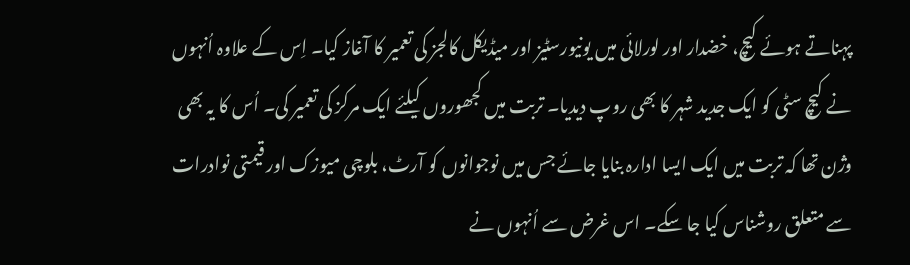پہناتے ہوئے کیچ، خضدار اور لورلائی میں یونیورسٹیز اور میڈیکل کالجز کی تعمیر کا آغاز کیا۔ اِس کے علاوہ اُنہوں نے کیچ سٹی کو ایک جدید شہر کا بھی روپ دیدیا۔ تربت میں کجھوروں کیلئے ایک مرکز کی تعمیر کی۔ اُس کا یہ بھی وژن تھا کہ تربت میں ایک ایسا ادارہ بنایا جائے جس میں نوجوانوں کو آرٹ، بلوچی میوزک اور قیمتی نوادرات سے متعلق روشناس کیا جا سکے۔ اس غرض سے اُنہوں نے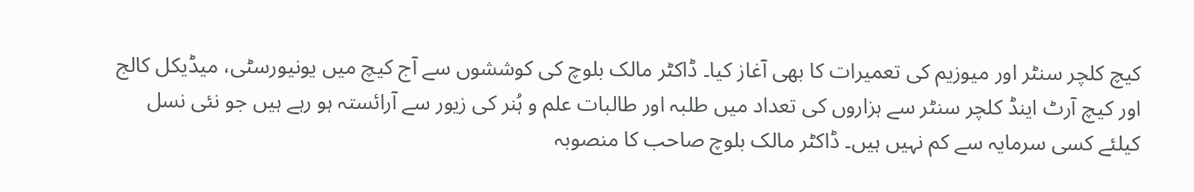کیچ کلچر سنٹر اور میوزیم کی تعمیرات کا بھی آغاز کیا۔ ڈاکٹر مالک بلوچ کی کوششوں سے آج کیچ میں یونیورسٹی، میڈیکل کالج اور کیچ آرٹ اینڈ کلچر سنٹر سے ہزاروں کی تعداد میں طلبہ اور طالبات علم و ہُنر کی زیور سے آرائستہ ہو رہے ہیں جو نئی نسل کیلئے کسی سرمایہ سے کم نہیں ہیں۔ ڈاکٹر مالک بلوچ صاحب کا منصوبہ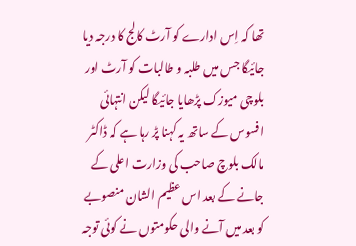تھا کہ اِس ادارے کو آرٹ کالج کا درجہ دیا جائیگا جس میں طلبہ و طالبات کو آرٹ اور بلوچی میوزک پڑھایا جائیگا لیکن انتہائی افسوس کے ساتھ یہ کہنا پڑ رہا ہے کہ ڈاکٹر مالک بلوچ صاحب کی وزارت اعلی کے جانے کے بعد اس عظیم الشان منصوبے کو بعد میں آنے والی حکومتوں نے کوئی توجہ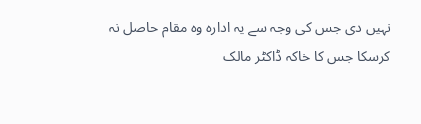نہیں دی جس کی وجہ سے یہ ادارہ وہ مقام حاصل نہ کرسکا جس کا خاکہ ڈاکٹر مالک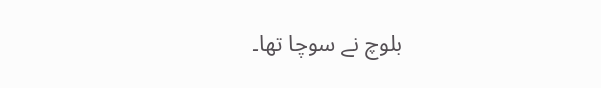بلوچ نے سوچا تھا۔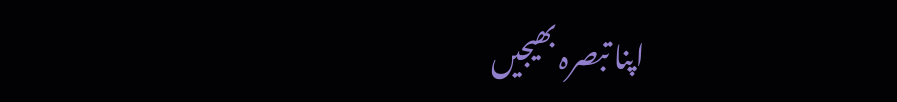اپنا تبصرہ بھیجیں